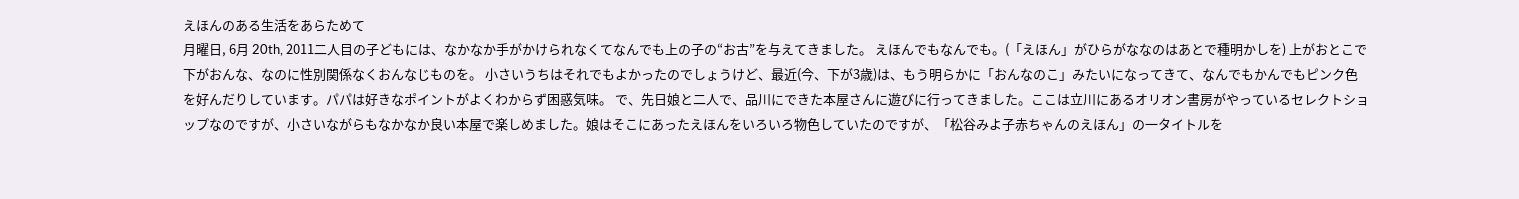えほんのある生活をあらためて
月曜日, 6月 20th, 2011二人目の子どもには、なかなか手がかけられなくてなんでも上の子の“お古”を与えてきました。 えほんでもなんでも。(「えほん」がひらがななのはあとで種明かしを) 上がおとこで下がおんな、なのに性別関係なくおんなじものを。 小さいうちはそれでもよかったのでしょうけど、最近(今、下が3歳)は、もう明らかに「おんなのこ」みたいになってきて、なんでもかんでもピンク色を好んだりしています。パパは好きなポイントがよくわからず困惑気味。 で、先日娘と二人で、品川にできた本屋さんに遊びに行ってきました。ここは立川にあるオリオン書房がやっているセレクトショップなのですが、小さいながらもなかなか良い本屋で楽しめました。娘はそこにあったえほんをいろいろ物色していたのですが、「松谷みよ子赤ちゃんのえほん」の一タイトルを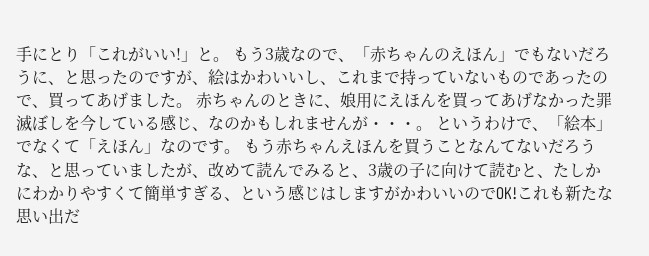手にとり「これがいい!」と。 もう3歳なので、「赤ちゃんのえほん」でもないだろうに、と思ったのですが、絵はかわいいし、これまで持っていないものであったので、買ってあげました。 赤ちゃんのときに、娘用にえほんを買ってあげなかった罪滅ぼしを今している感じ、なのかもしれませんが・・・。 というわけで、「絵本」でなくて「えほん」なのです。 もう赤ちゃんえほんを買うことなんてないだろうな、と思っていましたが、改めて読んでみると、3歳の子に向けて読むと、たしかにわかりやすくて簡単すぎる、という感じはしますがかわいいのでOK!これも新たな思い出だ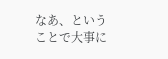なあ、ということで大事に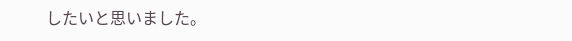したいと思いました。